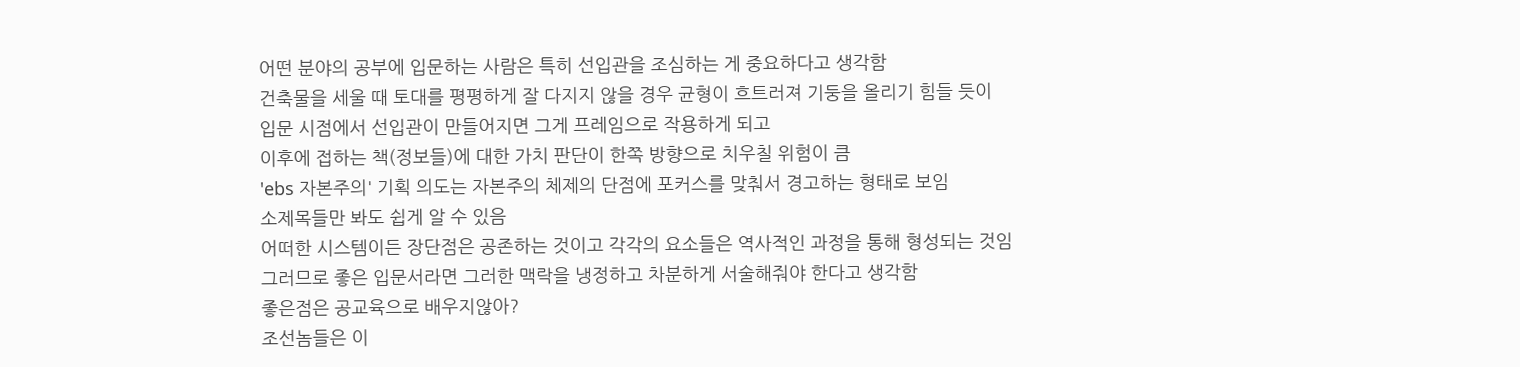어떤 분야의 공부에 입문하는 사람은 특히 선입관을 조심하는 게 중요하다고 생각함
건축물을 세울 때 토대를 평평하게 잘 다지지 않을 경우 균형이 흐트러져 기둥을 올리기 힘들 듯이
입문 시점에서 선입관이 만들어지면 그게 프레임으로 작용하게 되고
이후에 접하는 책(정보들)에 대한 가치 판단이 한쪽 방향으로 치우칠 위험이 큼
'ebs 자본주의' 기획 의도는 자본주의 체제의 단점에 포커스를 맞춰서 경고하는 형태로 보임
소제목들만 봐도 쉽게 알 수 있음
어떠한 시스템이든 장단점은 공존하는 것이고 각각의 요소들은 역사적인 과정을 통해 형성되는 것임
그러므로 좋은 입문서라면 그러한 맥락을 냉정하고 차분하게 서술해줘야 한다고 생각함
좋은점은 공교육으로 배우지않아?
조선놈들은 이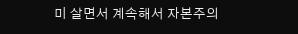미 살면서 계속해서 자본주의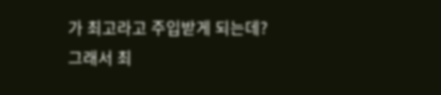가 최고라고 주입받게 되는데?
그래서 최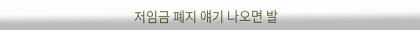저임금 폐지 얘기 나오면 발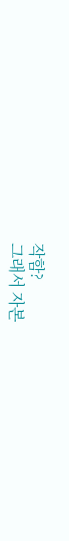작함?
그래서 자본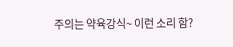주의는 약육강식~ 이런 소리 함?